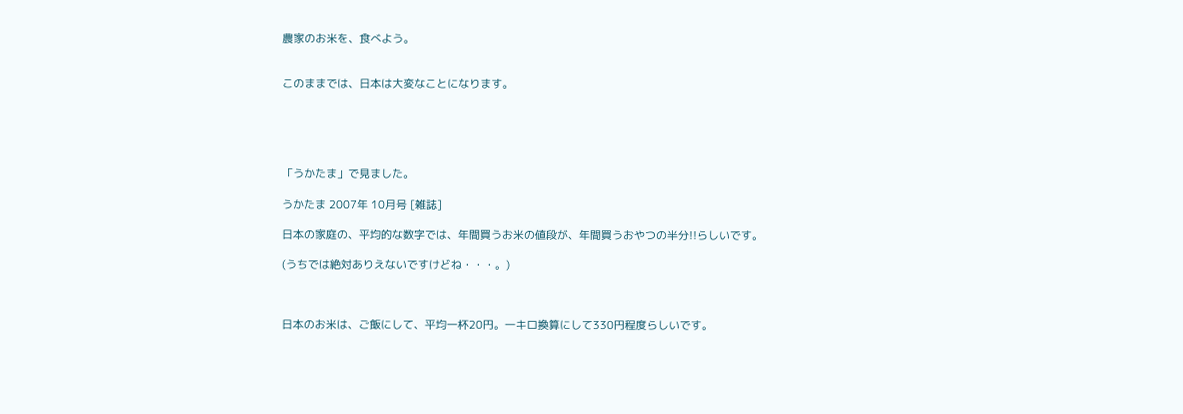農家のお米を、食べよう。


このままでは、日本は大変なことになります。





「うかたま」で見ました。

うかたま 2007年 10月号 [雑誌]

日本の家庭の、平均的な数字では、年間買うお米の値段が、年間買うおやつの半分!!らしいです。

(うちでは絶対ありえないですけどね・・・。)



日本のお米は、ご飯にして、平均一杯20円。一キロ換算にして330円程度らしいです。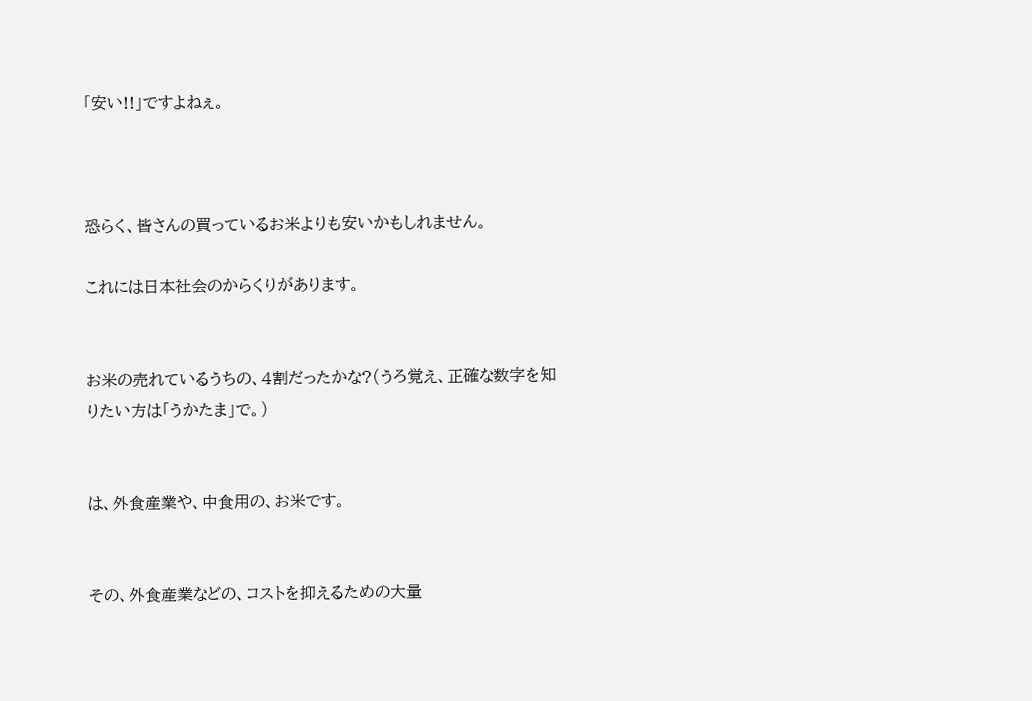「安い!!」ですよねぇ。



恐らく、皆さんの買っているお米よりも安いかもしれません。

これには日本社会のからくりがあります。


お米の売れているうちの、4割だったかな?(うろ覚え、正確な数字を知りたい方は「うかたま」で。)


は、外食産業や、中食用の、お米です。


その、外食産業などの、コストを抑えるための大量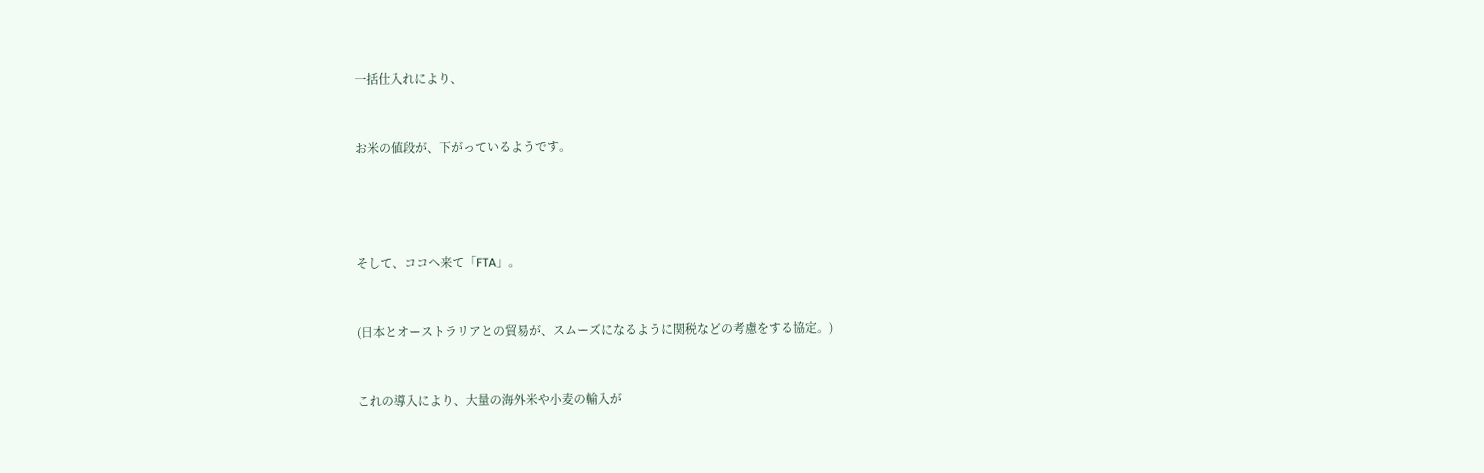一括仕入れにより、


お米の値段が、下がっているようです。




そして、ココへ来て「FTA」。


(日本とオーストラリアとの貿易が、スムーズになるように関税などの考慮をする協定。)


これの導入により、大量の海外米や小麦の輸入が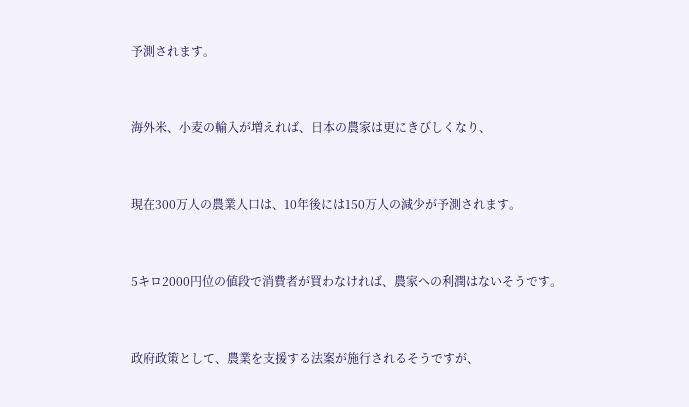予測されます。


海外米、小麦の輸入が増えれば、日本の農家は更にきびしくなり、


現在300万人の農業人口は、10年後には150万人の減少が予測されます。


5キロ2000円位の値段で消費者が買わなければ、農家への利潤はないそうです。


政府政策として、農業を支援する法案が施行されるそうですが、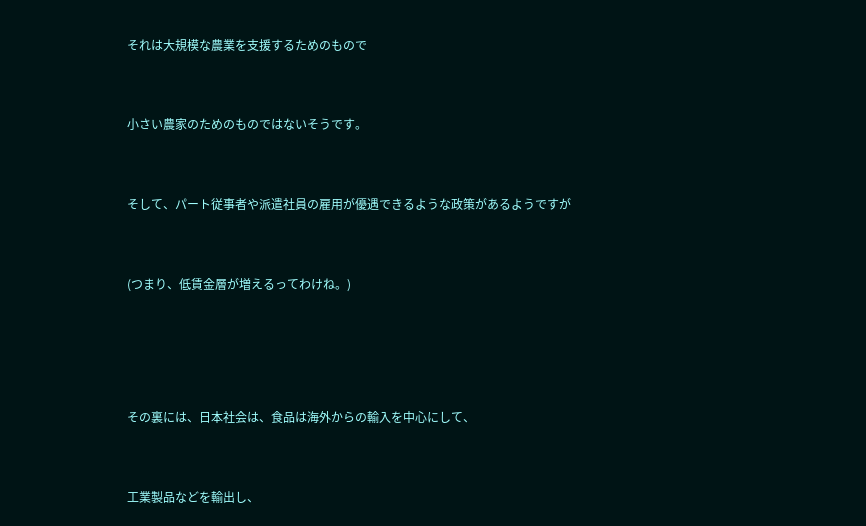それは大規模な農業を支援するためのもので


小さい農家のためのものではないそうです。


そして、パート従事者や派遣社員の雇用が優遇できるような政策があるようですが


(つまり、低賃金層が増えるってわけね。)




その裏には、日本社会は、食品は海外からの輸入を中心にして、


工業製品などを輸出し、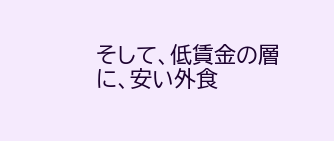そして、低賃金の層に、安い外食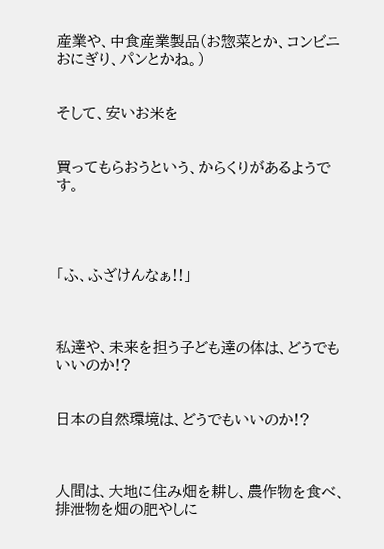産業や、中食産業製品(お惣菜とか、コンビニおにぎり、パンとかね。)


そして、安いお米を


買ってもらおうという、からくりがあるようです。




「ふ、ふざけんなぁ!!」



私達や、未来を担う子ども達の体は、どうでもいいのか!?


日本の自然環境は、どうでもいいのか!?



人間は、大地に住み畑を耕し、農作物を食べ、排泄物を畑の肥やしに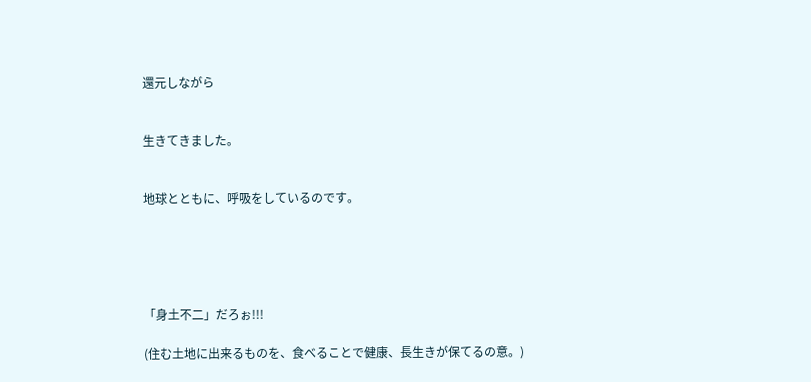還元しながら


生きてきました。


地球とともに、呼吸をしているのです。





「身土不二」だろぉ!!!

(住む土地に出来るものを、食べることで健康、長生きが保てるの意。)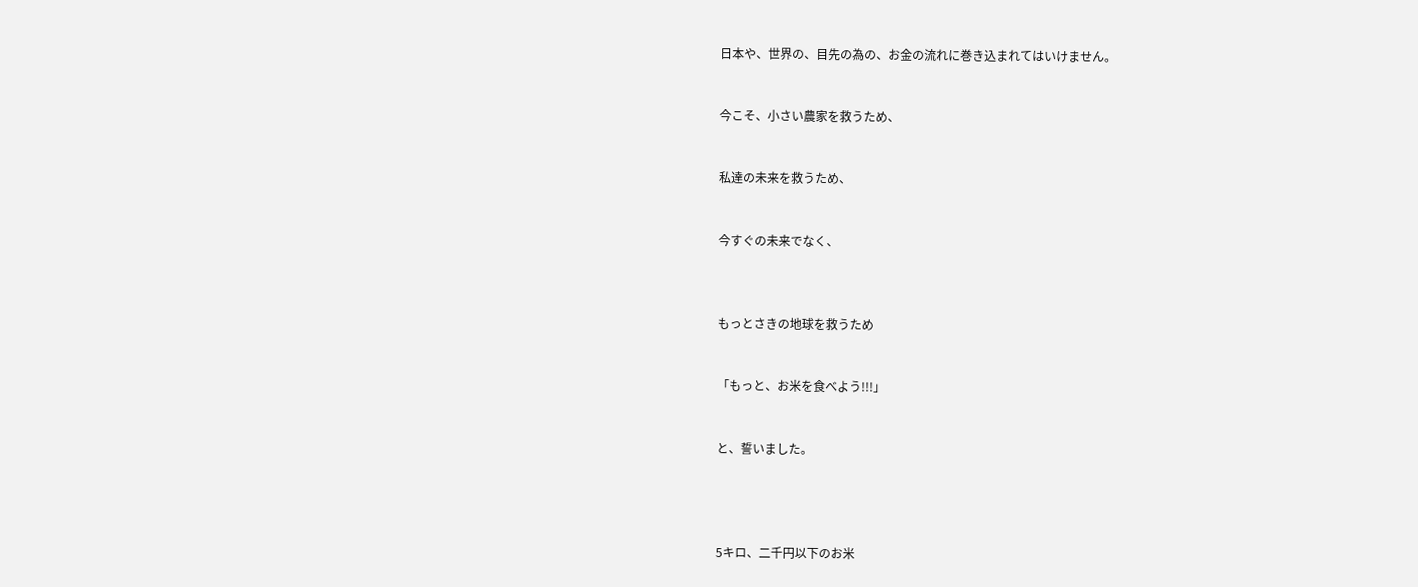日本や、世界の、目先の為の、お金の流れに巻き込まれてはいけません。


今こそ、小さい農家を救うため、


私達の未来を救うため、


今すぐの未来でなく、



もっとさきの地球を救うため


「もっと、お米を食べよう!!!」


と、誓いました。




5キロ、二千円以下のお米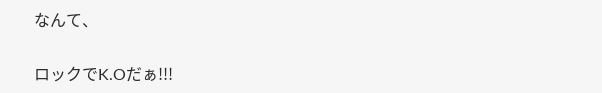なんて、


ロックでK.Oだぁ!!!